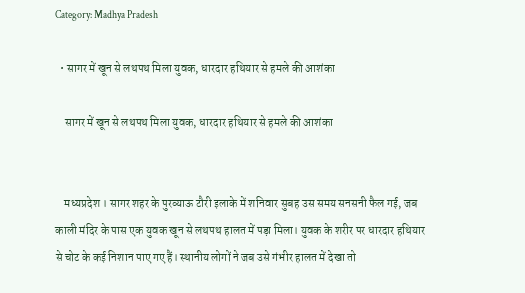Category: Madhya Pradesh

  • सागर में खून से लथपथ मिला युवक, धारदार हथियार से हमले की आशंका

    सागर में खून से लथपथ मिला युवक, धारदार हथियार से हमले की आशंका


    मध्यप्रदेश । सागर शहर के पुरव्याऊ टौरी इलाके में शनिवार सुबह उस समय सनसनी फैल गई, जब काली मंदिर के पास एक युवक खून से लथपथ हालत में पड़ा मिला। युवक के शरीर पर धारदार हथियार से चोट के कई निशान पाए गए हैं। स्थानीय लोगों ने जब उसे गंभीर हालत में देखा तो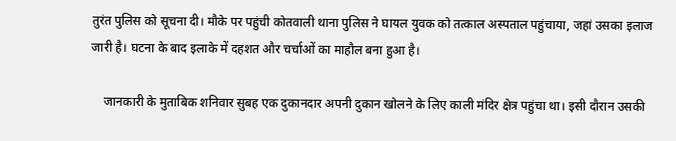तुरंत पुलिस को सूचना दी। मौके पर पहुंची कोतवाली थाना पुलिस ने घायल युवक को तत्काल अस्पताल पहुंचाया, जहां उसका इलाज जारी है। घटना के बाद इलाके में दहशत और चर्चाओं का माहौल बना हुआ है।

    जानकारी के मुताबिक शनिवार सुबह एक दुकानदार अपनी दुकान खोलने के लिए काली मंदिर क्षेत्र पहुंचा था। इसी दौरान उसकी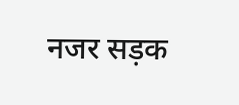नजर सड़क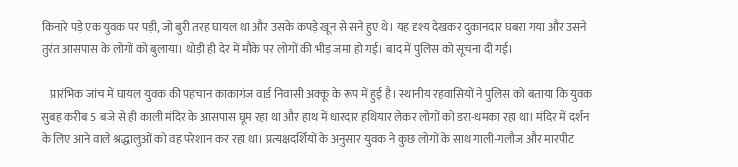किनारे पड़े एक युवक पर पड़ी, जो बुरी तरह घायल था और उसके कपड़े खून से सने हुए थे। यह दृश्य देखकर दुकानदार घबरा गया और उसने तुरंत आसपास के लोगों को बुलाया। थोड़ी ही देर में मौके पर लोगों की भीड़ जमा हो गई। बाद में पुलिस को सूचना दी गई।

    प्रारंभिक जांच में घायल युवक की पहचान काकागंज वार्ड निवासी अक्कू के रूप में हुई है। स्थानीय रहवासियों ने पुलिस को बताया कि युवक सुबह करीब 5 बजे से ही काली मंदिर के आसपास घूम रहा था और हाथ में धारदार हथियार लेकर लोगों को डरा-धमका रहा था। मंदिर में दर्शन के लिए आने वाले श्रद्धालुओं को वह परेशान कर रहा था। प्रत्यक्षदर्शियों के अनुसार युवक ने कुछ लोगों के साथ गाली-गलौज और मारपीट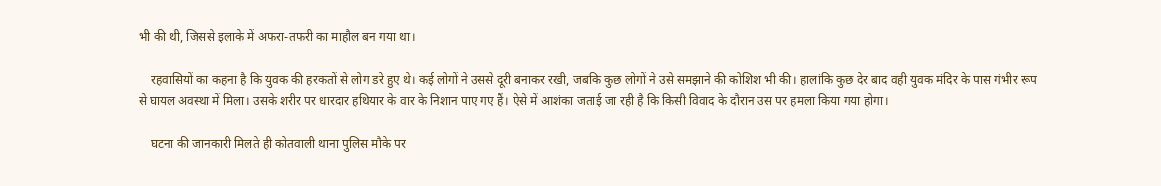भी की थी, जिससे इलाके में अफरा-तफरी का माहौल बन गया था।

    रहवासियों का कहना है कि युवक की हरकतों से लोग डरे हुए थे। कई लोगों ने उससे दूरी बनाकर रखी, जबकि कुछ लोगों ने उसे समझाने की कोशिश भी की। हालांकि कुछ देर बाद वही युवक मंदिर के पास गंभीर रूप से घायल अवस्था में मिला। उसके शरीर पर धारदार हथियार के वार के निशान पाए गए हैं। ऐसे में आशंका जताई जा रही है कि किसी विवाद के दौरान उस पर हमला किया गया होगा।

    घटना की जानकारी मिलते ही कोतवाली थाना पुलिस मौके पर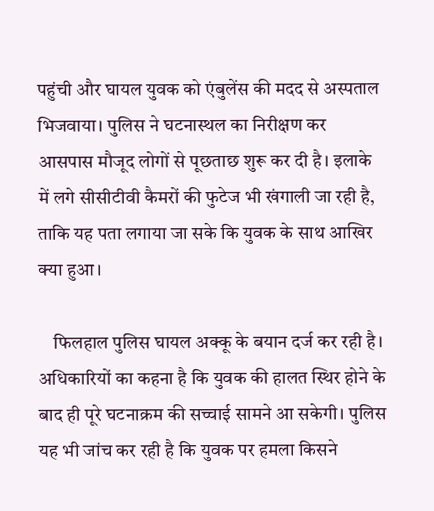पहुंची और घायल युवक को एंबुलेंस की मदद से अस्पताल भिजवाया। पुलिस ने घटनास्थल का निरीक्षण कर आसपास मौजूद लोगों से पूछताछ शुरू कर दी है। इलाके में लगे सीसीटीवी कैमरों की फुटेज भी खंगाली जा रही है, ताकि यह पता लगाया जा सके कि युवक के साथ आखिर क्या हुआ।

    फिलहाल पुलिस घायल अक्कू के बयान दर्ज कर रही है। अधिकारियों का कहना है कि युवक की हालत स्थिर होने के बाद ही पूरे घटनाक्रम की सच्चाई सामने आ सकेगी। पुलिस यह भी जांच कर रही है कि युवक पर हमला किसने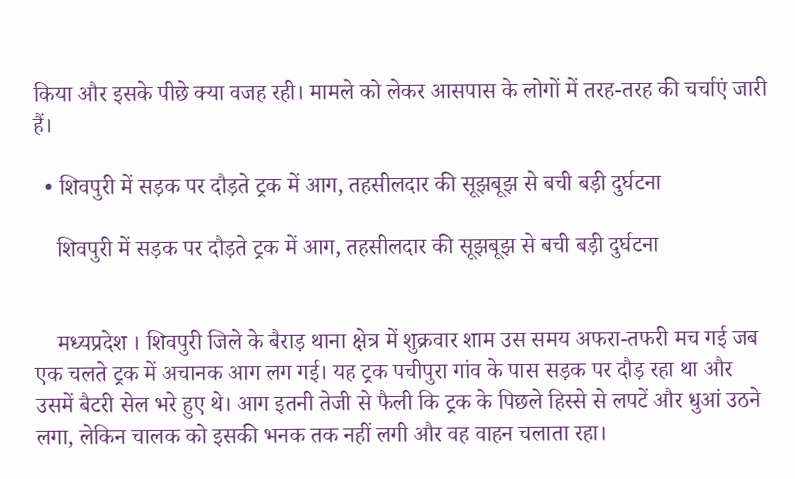किया और इसके पीछे क्या वजह रही। मामले को लेकर आसपास के लोगों में तरह-तरह की चर्चाएं जारी हैं।

  • शिवपुरी में सड़क पर दौड़ते ट्रक में आग, तहसीलदार की सूझबूझ से बची बड़ी दुर्घटना

    शिवपुरी में सड़क पर दौड़ते ट्रक में आग, तहसीलदार की सूझबूझ से बची बड़ी दुर्घटना


    मध्यप्रदेश । शिवपुरी जिले के बैराड़ थाना क्षेत्र में शुक्रवार शाम उस समय अफरा-तफरी मच गई जब एक चलते ट्रक में अचानक आग लग गई। यह ट्रक पचीपुरा गांव के पास सड़क पर दौड़ रहा था और उसमें बैटरी सेल भरे हुए थे। आग इतनी तेजी से फैली कि ट्रक के पिछले हिस्से से लपटें और धुआं उठने लगा, लेकिन चालक को इसकी भनक तक नहीं लगी और वह वाहन चलाता रहा।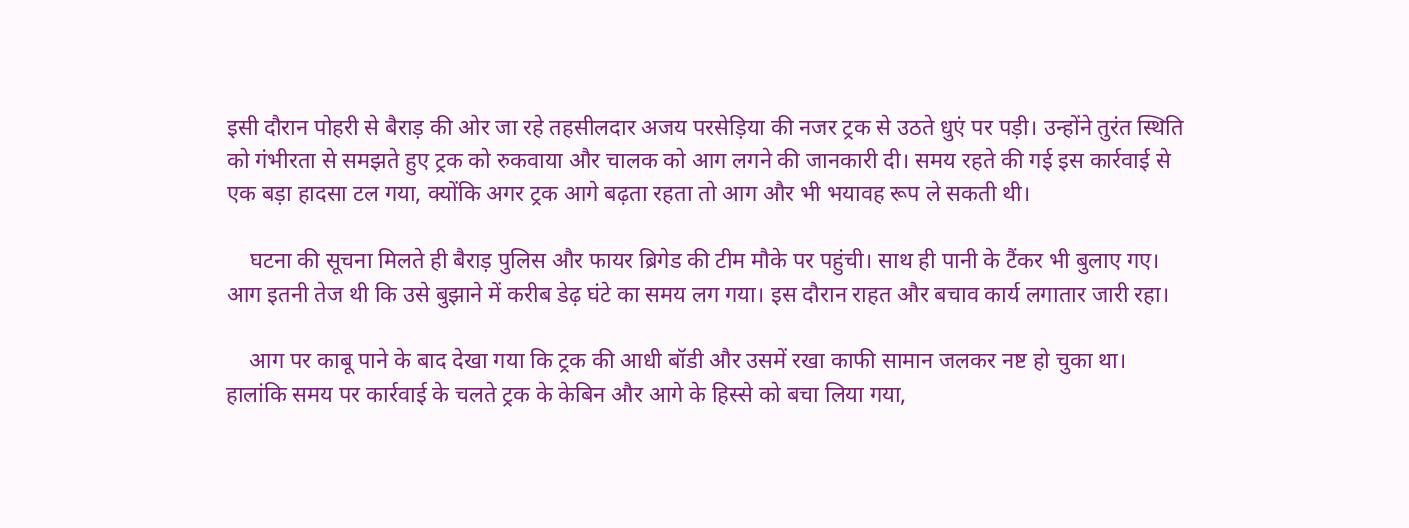इसी दौरान पोहरी से बैराड़ की ओर जा रहे तहसीलदार अजय परसेड़िया की नजर ट्रक से उठते धुएं पर पड़ी। उन्होंने तुरंत स्थिति को गंभीरता से समझते हुए ट्रक को रुकवाया और चालक को आग लगने की जानकारी दी। समय रहते की गई इस कार्रवाई से एक बड़ा हादसा टल गया, क्योंकि अगर ट्रक आगे बढ़ता रहता तो आग और भी भयावह रूप ले सकती थी।

    घटना की सूचना मिलते ही बैराड़ पुलिस और फायर ब्रिगेड की टीम मौके पर पहुंची। साथ ही पानी के टैंकर भी बुलाए गए। आग इतनी तेज थी कि उसे बुझाने में करीब डेढ़ घंटे का समय लग गया। इस दौरान राहत और बचाव कार्य लगातार जारी रहा।

    आग पर काबू पाने के बाद देखा गया कि ट्रक की आधी बॉडी और उसमें रखा काफी सामान जलकर नष्ट हो चुका था। हालांकि समय पर कार्रवाई के चलते ट्रक के केबिन और आगे के हिस्से को बचा लिया गया,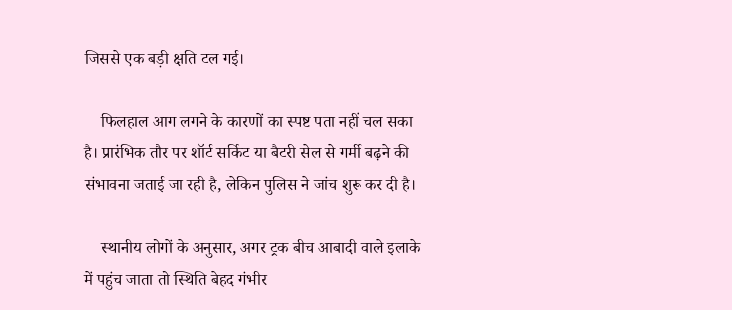जिससे एक बड़ी क्षति टल गई।

    फिलहाल आग लगने के कारणों का स्पष्ट पता नहीं चल सका है। प्रारंभिक तौर पर शॉर्ट सर्किट या बैटरी सेल से गर्मी बढ़ने की संभावना जताई जा रही है, लेकिन पुलिस ने जांच शुरू कर दी है।

    स्थानीय लोगों के अनुसार, अगर ट्रक बीच आबादी वाले इलाके में पहुंच जाता तो स्थिति बेहद गंभीर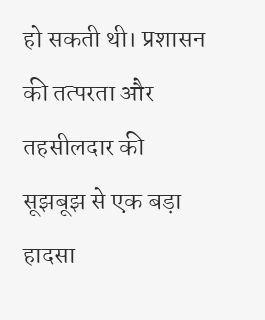हो सकती थी। प्रशासन की तत्परता और तहसीलदार की सूझबूझ से एक बड़ा हादसा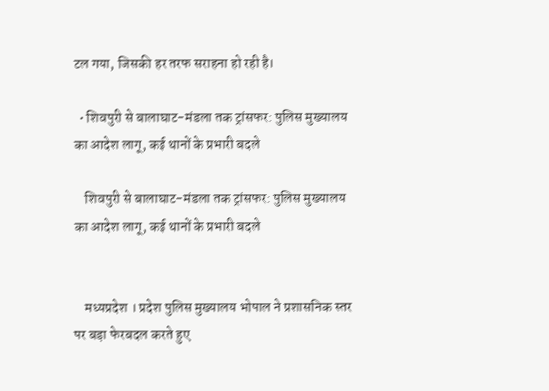टल गया, जिसकी हर तरफ सराहना हो रही है।

  • शिवपुरी से बालाघाट-मंडला तक ट्रांसफर: पुलिस मुख्यालय का आदेश लागू, कई थानों के प्रभारी बदले

    शिवपुरी से बालाघाट-मंडला तक ट्रांसफर: पुलिस मुख्यालय का आदेश लागू, कई थानों के प्रभारी बदले


    मध्यप्रदेश । प्रदेश पुलिस मुख्यालय भोपाल ने प्रशासनिक स्तर पर बड़ा फेरबदल करते हुए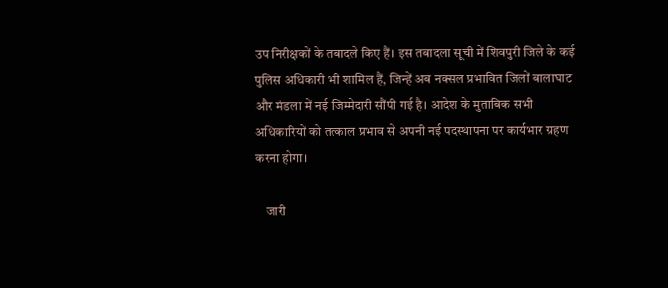उप निरीक्षकों के तबादले किए हैं। इस तबादला सूची में शिवपुरी जिले के कई पुलिस अधिकारी भी शामिल हैं, जिन्हें अब नक्सल प्रभावित जिलों बालाघाट और मंडला में नई जिम्मेदारी सौंपी गई है। आदेश के मुताबिक सभी अधिकारियों को तत्काल प्रभाव से अपनी नई पदस्थापना पर कार्यभार ग्रहण करना होगा।

    जारी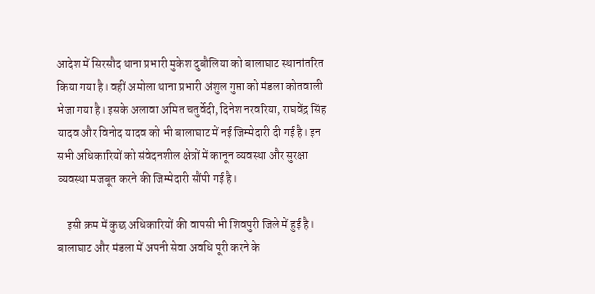आदेश में सिरसौद थाना प्रभारी मुकेश दुबौलिया को बालाघाट स्थानांतरित किया गया है। वहीं अमोला थाना प्रभारी अंशुल गुप्ता को मंडला कोतवाली भेजा गया है। इसके अलावा अमित चतुर्वेदी, दिनेश नरवरिया, राघवेंद्र सिंह यादव और विनोद यादव को भी बालाघाट में नई जिम्मेदारी दी गई है। इन सभी अधिकारियों को संवेदनशील क्षेत्रों में कानून व्यवस्था और सुरक्षा व्यवस्था मजबूत करने की जिम्मेदारी सौंपी गई है।

    इसी क्रम में कुछ अधिकारियों की वापसी भी शिवपुरी जिले में हुई है। बालाघाट और मंडला में अपनी सेवा अवधि पूरी करने के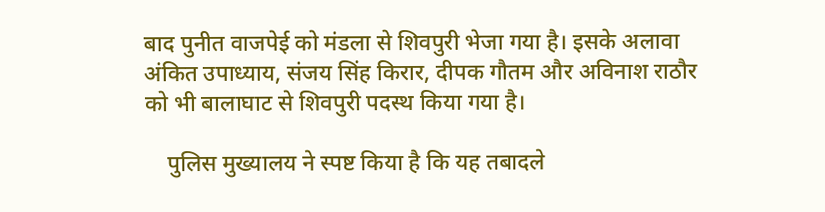बाद पुनीत वाजपेई को मंडला से शिवपुरी भेजा गया है। इसके अलावा अंकित उपाध्याय, संजय सिंह किरार, दीपक गौतम और अविनाश राठौर को भी बालाघाट से शिवपुरी पदस्थ किया गया है।

    पुलिस मुख्यालय ने स्पष्ट किया है कि यह तबादले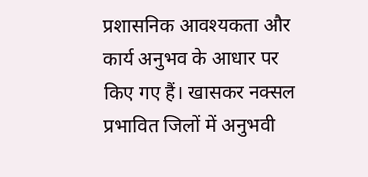प्रशासनिक आवश्यकता और कार्य अनुभव के आधार पर किए गए हैं। खासकर नक्सल प्रभावित जिलों में अनुभवी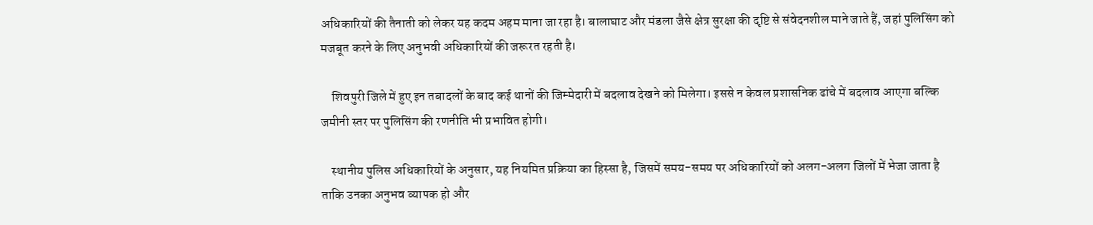अधिकारियों की तैनाती को लेकर यह कदम अहम माना जा रहा है। बालाघाट और मंडला जैसे क्षेत्र सुरक्षा की दृष्टि से संवेदनशील माने जाते हैं, जहां पुलिसिंग को मजबूत करने के लिए अनुभवी अधिकारियों की जरूरत रहती है।

    शिवपुरी जिले में हुए इन तबादलों के बाद कई थानों की जिम्मेदारी में बदलाव देखने को मिलेगा। इससे न केवल प्रशासनिक ढांचे में बदलाव आएगा बल्कि जमीनी स्तर पर पुलिसिंग की रणनीति भी प्रभावित होगी।

    स्थानीय पुलिस अधिकारियों के अनुसार, यह नियमित प्रक्रिया का हिस्सा है, जिसमें समय-समय पर अधिकारियों को अलग-अलग जिलों में भेजा जाता है ताकि उनका अनुभव व्यापक हो और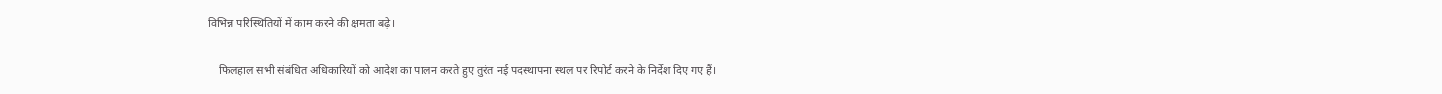विभिन्न परिस्थितियों में काम करने की क्षमता बढ़े।

    फिलहाल सभी संबंधित अधिकारियों को आदेश का पालन करते हुए तुरंत नई पदस्थापना स्थल पर रिपोर्ट करने के निर्देश दिए गए हैं।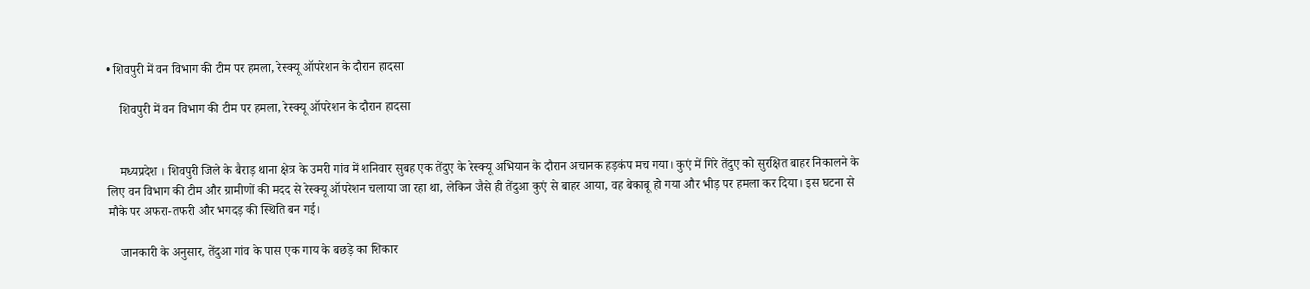• शिवपुरी में वन विभाग की टीम पर हमला, रेस्क्यू ऑपरेशन के दौरान हादसा

    शिवपुरी में वन विभाग की टीम पर हमला, रेस्क्यू ऑपरेशन के दौरान हादसा


    मध्यप्रदेश । शिवपुरी जिले के बैराड़ थाना क्षेत्र के उमरी गांव में शनिवार सुबह एक तेंदुए के रेस्क्यू अभियान के दौरान अचानक हड़कंप मच गया। कुएं में गिरे तेंदुए को सुरक्षित बाहर निकालने के लिए वन विभाग की टीम और ग्रामीणों की मदद से रेस्क्यू ऑपरेशन चलाया जा रहा था, लेकिन जैसे ही तेंदुआ कुएं से बाहर आया, वह बेकाबू हो गया और भीड़ पर हमला कर दिया। इस घटना से मौके पर अफरा-तफरी और भगदड़ की स्थिति बन गई।

    जानकारी के अनुसार, तेंदुआ गांव के पास एक गाय के बछड़े का शिकार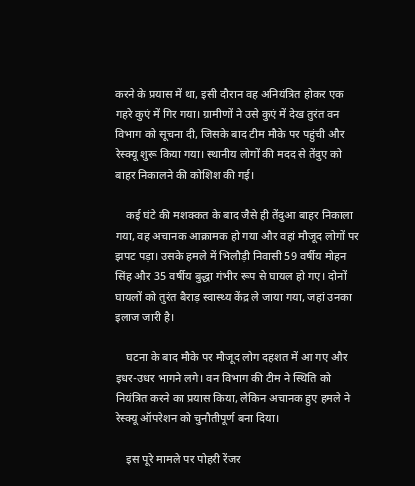करने के प्रयास में था, इसी दौरान वह अनियंत्रित होकर एक गहरे कुएं में गिर गया। ग्रामीणों ने उसे कुएं में देख तुरंत वन विभाग को सूचना दी, जिसके बाद टीम मौके पर पहुंची और रेस्क्यू शुरू किया गया। स्थानीय लोगों की मदद से तेंदुए को बाहर निकालने की कोशिश की गई।

    कई घंटे की मशक्कत के बाद जैसे ही तेंदुआ बाहर निकाला गया, वह अचानक आक्रामक हो गया और वहां मौजूद लोगों पर झपट पड़ा। उसके हमले में भिलौड़ी निवासी 59 वर्षीय मोहन सिंह और 35 वर्षीय बुद्धा गंभीर रूप से घायल हो गए। दोनों घायलों को तुरंत बैराड़ स्वास्थ्य केंद्र ले जाया गया, जहां उनका इलाज जारी है।

    घटना के बाद मौके पर मौजूद लोग दहशत में आ गए और इधर-उधर भागने लगे। वन विभाग की टीम ने स्थिति को नियंत्रित करने का प्रयास किया, लेकिन अचानक हुए हमले ने रेस्क्यू ऑपरेशन को चुनौतीपूर्ण बना दिया।

    इस पूरे मामले पर पोहरी रेंजर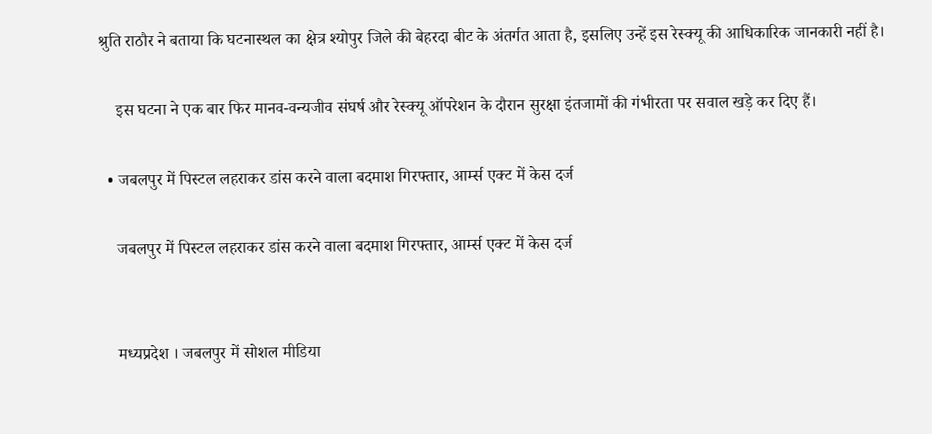श्रुति राठौर ने बताया कि घटनास्थल का क्षेत्र श्योपुर जिले की बेहरदा बीट के अंतर्गत आता है, इसलिए उन्हें इस रेस्क्यू की आधिकारिक जानकारी नहीं है।

    इस घटना ने एक बार फिर मानव-वन्यजीव संघर्ष और रेस्क्यू ऑपरेशन के दौरान सुरक्षा इंतजामों की गंभीरता पर सवाल खड़े कर दिए हैं।

  • जबलपुर में पिस्टल लहराकर डांस करने वाला बदमाश गिरफ्तार, आर्म्स एक्ट में केस दर्ज

    जबलपुर में पिस्टल लहराकर डांस करने वाला बदमाश गिरफ्तार, आर्म्स एक्ट में केस दर्ज


    मध्यप्रदेश । जबलपुर में सोशल मीडिया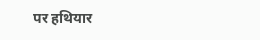पर हथियार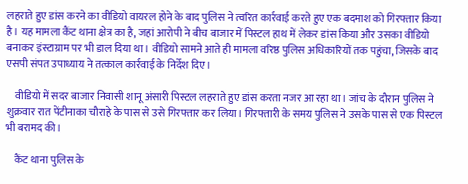लहराते हुए डांस करने का वीडियो वायरल होने के बाद पुलिस ने त्वरित कार्रवाई करते हुए एक बदमाश को गिरफ्तार किया है। यह मामला कैंट थाना क्षेत्र का है, जहां आरोपी ने बीच बाजार में पिस्टल हाथ में लेकर डांस किया और उसका वीडियो बनाकर इंस्टाग्राम पर भी डाल दिया था। वीडियो सामने आते ही मामला वरिष्ठ पुलिस अधिकारियों तक पहुंचा, जिसके बाद एसपी संपत उपाध्याय ने तत्काल कार्रवाई के निर्देश दिए।

    वीडियो में सदर बाजार निवासी शानू अंसारी पिस्टल लहराते हुए डांस करता नजर आ रहा था। जांच के दौरान पुलिस ने शुक्रवार रात पेंटीनाका चौराहे के पास से उसे गिरफ्तार कर लिया। गिरफ्तारी के समय पुलिस ने उसके पास से एक पिस्टल भी बरामद की।

    कैंट थाना पुलिस के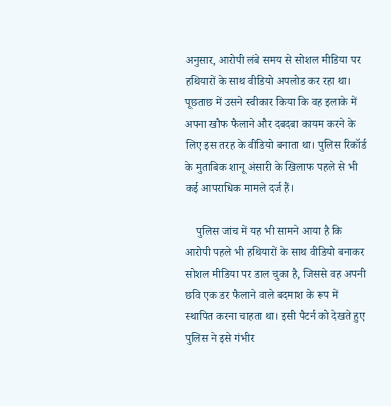अनुसार, आरोपी लंबे समय से सोशल मीडिया पर हथियारों के साथ वीडियो अपलोड कर रहा था। पूछताछ में उसने स्वीकार किया कि वह इलाके में अपना खौफ फैलाने और दबदबा कायम करने के लिए इस तरह के वीडियो बनाता था। पुलिस रिकॉर्ड के मुताबिक शानू अंसारी के खिलाफ पहले से भी कई आपराधिक मामले दर्ज हैं।

    पुलिस जांच में यह भी सामने आया है कि आरोपी पहले भी हथियारों के साथ वीडियो बनाकर सोशल मीडिया पर डाल चुका है, जिससे वह अपनी छवि एक डर फैलाने वाले बदमाश के रूप में स्थापित करना चाहता था। इसी पैटर्न को देखते हुए पुलिस ने इसे गंभीर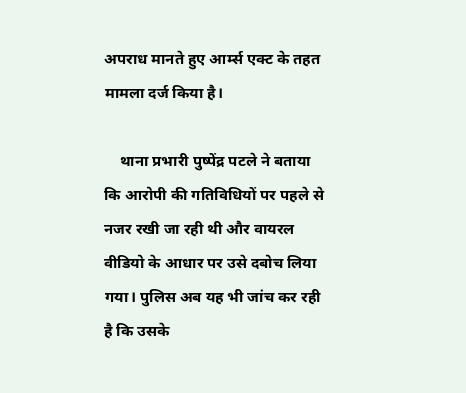अपराध मानते हुए आर्म्स एक्ट के तहत मामला दर्ज किया है।

    थाना प्रभारी पुष्पेंद्र पटले ने बताया कि आरोपी की गतिविधियों पर पहले से नजर रखी जा रही थी और वायरल वीडियो के आधार पर उसे दबोच लिया गया। पुलिस अब यह भी जांच कर रही है कि उसके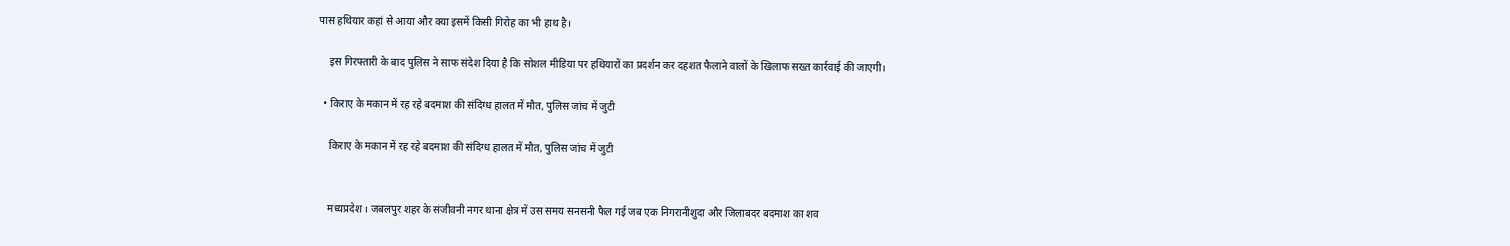पास हथियार कहां से आया और क्या इसमें किसी गिरोह का भी हाथ है।

    इस गिरफ्तारी के बाद पुलिस ने साफ संदेश दिया है कि सोशल मीडिया पर हथियारों का प्रदर्शन कर दहशत फैलाने वालों के खिलाफ सख्त कार्रवाई की जाएगी।

  • किराए के मकान में रह रहे बदमाश की संदिग्ध हालत में मौत, पुलिस जांच में जुटी

    किराए के मकान में रह रहे बदमाश की संदिग्ध हालत में मौत, पुलिस जांच में जुटी


    मध्यप्रदेश । जबलपुर शहर के संजीवनी नगर थाना क्षेत्र में उस समय सनसनी फैल गई जब एक निगरानीशुदा और जिलाबदर बदमाश का शव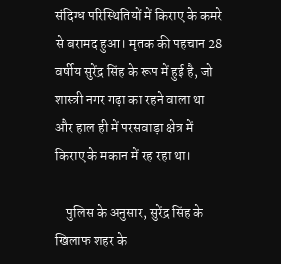संदिग्ध परिस्थितियों में किराए के कमरे से बरामद हुआ। मृतक की पहचान 28 वर्षीय सुरेंद्र सिंह के रूप में हुई है, जो शास्त्री नगर गढ़ा का रहने वाला था और हाल ही में परसवाड़ा क्षेत्र में किराए के मकान में रह रहा था।

    पुलिस के अनुसार, सुरेंद्र सिंह के खिलाफ शहर के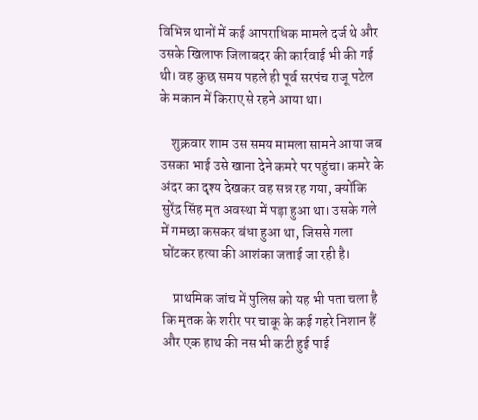विभिन्न थानों में कई आपराधिक मामले दर्ज थे और उसके खिलाफ जिलाबदर की कार्रवाई भी की गई थी। वह कुछ समय पहले ही पूर्व सरपंच राजू पटेल के मकान में किराए से रहने आया था।

    शुक्रवार शाम उस समय मामला सामने आया जब उसका भाई उसे खाना देने कमरे पर पहुंचा। कमरे के अंदर का दृश्य देखकर वह सन्न रह गया, क्योंकि सुरेंद्र सिंह मृत अवस्था में पड़ा हुआ था। उसके गले में गमछा कसकर बंधा हुआ था, जिससे गला घोंटकर हत्या की आशंका जताई जा रही है।

    प्राथमिक जांच में पुलिस को यह भी पता चला है कि मृतक के शरीर पर चाकू के कई गहरे निशान हैं और एक हाथ की नस भी कटी हुई पाई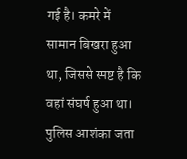गई है। कमरे में सामान बिखरा हुआ था, जिससे स्पष्ट है कि वहां संघर्ष हुआ था। पुलिस आशंका जता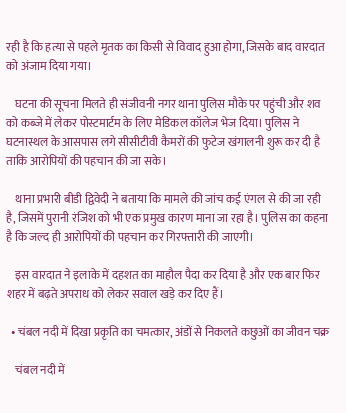रही है कि हत्या से पहले मृतक का किसी से विवाद हुआ होगा, जिसके बाद वारदात को अंजाम दिया गया।

    घटना की सूचना मिलते ही संजीवनी नगर थाना पुलिस मौके पर पहुंची और शव को कब्जे में लेकर पोस्टमार्टम के लिए मेडिकल कॉलेज भेज दिया। पुलिस ने घटनास्थल के आसपास लगे सीसीटीवी कैमरों की फुटेज खंगालनी शुरू कर दी है ताकि आरोपियों की पहचान की जा सके।

    थाना प्रभारी बीडी द्विवेदी ने बताया कि मामले की जांच कई एंगल से की जा रही है, जिसमें पुरानी रंजिश को भी एक प्रमुख कारण माना जा रहा है। पुलिस का कहना है कि जल्द ही आरोपियों की पहचान कर गिरफ्तारी की जाएगी।

    इस वारदात ने इलाके में दहशत का माहौल पैदा कर दिया है और एक बार फिर शहर में बढ़ते अपराध को लेकर सवाल खड़े कर दिए हैं।

  • चंबल नदी में दिखा प्रकृति का चमत्कार, अंडों से निकलते कछुओं का जीवन चक्र

    चंबल नदी में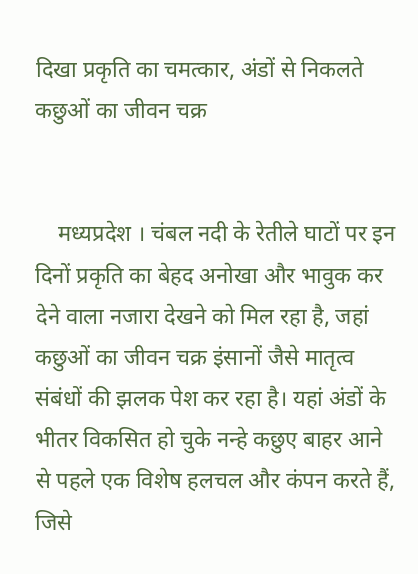दिखा प्रकृति का चमत्कार, अंडों से निकलते कछुओं का जीवन चक्र


    मध्यप्रदेश । चंबल नदी के रेतीले घाटों पर इन दिनों प्रकृति का बेहद अनोखा और भावुक कर देने वाला नजारा देखने को मिल रहा है, जहां कछुओं का जीवन चक्र इंसानों जैसे मातृत्व संबंधों की झलक पेश कर रहा है। यहां अंडों के भीतर विकसित हो चुके नन्हे कछुए बाहर आने से पहले एक विशेष हलचल और कंपन करते हैं, जिसे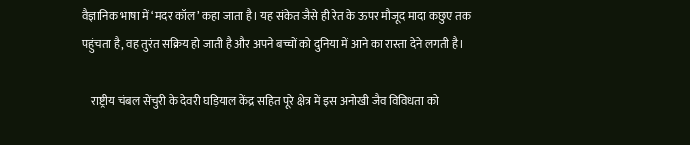वैज्ञानिक भाषा में ‘मदर कॉल’ कहा जाता है। यह संकेत जैसे ही रेत के ऊपर मौजूद मादा कछुए तक पहुंचता है, वह तुरंत सक्रिय हो जाती है और अपने बच्चों को दुनिया में आने का रास्ता देने लगती है।

    राष्ट्रीय चंबल सेंचुरी के देवरी घड़ियाल केंद्र सहित पूरे क्षेत्र में इस अनोखी जैव विविधता को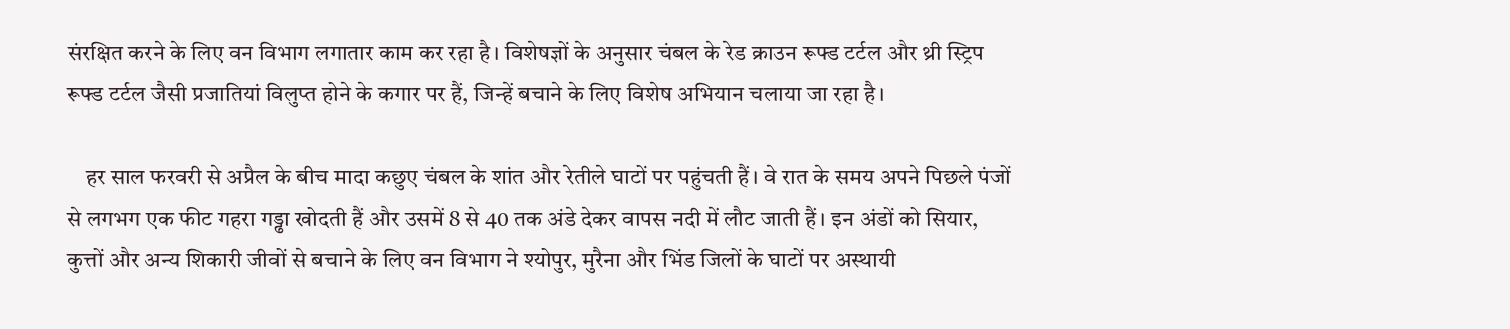संरक्षित करने के लिए वन विभाग लगातार काम कर रहा है। विशेषज्ञों के अनुसार चंबल के रेड क्राउन रूफ्ड टर्टल और थ्री स्ट्रिप रूफ्ड टर्टल जैसी प्रजातियां विलुप्त होने के कगार पर हैं, जिन्हें बचाने के लिए विशेष अभियान चलाया जा रहा है।

    हर साल फरवरी से अप्रैल के बीच मादा कछुए चंबल के शांत और रेतीले घाटों पर पहुंचती हैं। वे रात के समय अपने पिछले पंजों से लगभग एक फीट गहरा गड्ढा खोदती हैं और उसमें 8 से 40 तक अंडे देकर वापस नदी में लौट जाती हैं। इन अंडों को सियार, कुत्तों और अन्य शिकारी जीवों से बचाने के लिए वन विभाग ने श्योपुर, मुरैना और भिंड जिलों के घाटों पर अस्थायी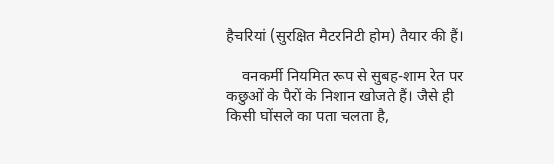हैचरियां (सुरक्षित मैटरनिटी होम) तैयार की हैं।

    वनकर्मी नियमित रूप से सुबह-शाम रेत पर कछुओं के पैरों के निशान खोजते हैं। जैसे ही किसी घोंसले का पता चलता है,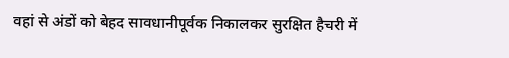वहां से अंडों को बेहद सावधानीपूर्वक निकालकर सुरक्षित हैचरी में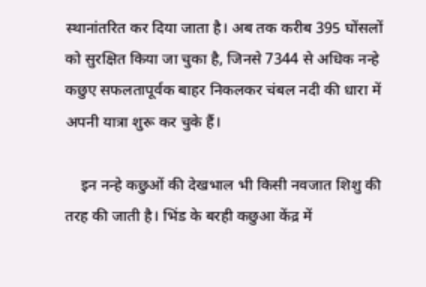स्थानांतरित कर दिया जाता है। अब तक करीब 395 घोंसलों को सुरक्षित किया जा चुका है, जिनसे 7344 से अधिक नन्हे कछुए सफलतापूर्वक बाहर निकलकर चंबल नदी की धारा में अपनी यात्रा शुरू कर चुके हैं।

    इन नन्हे कछुओं की देखभाल भी किसी नवजात शिशु की तरह की जाती है। भिंड के बरही कछुआ केंद्र में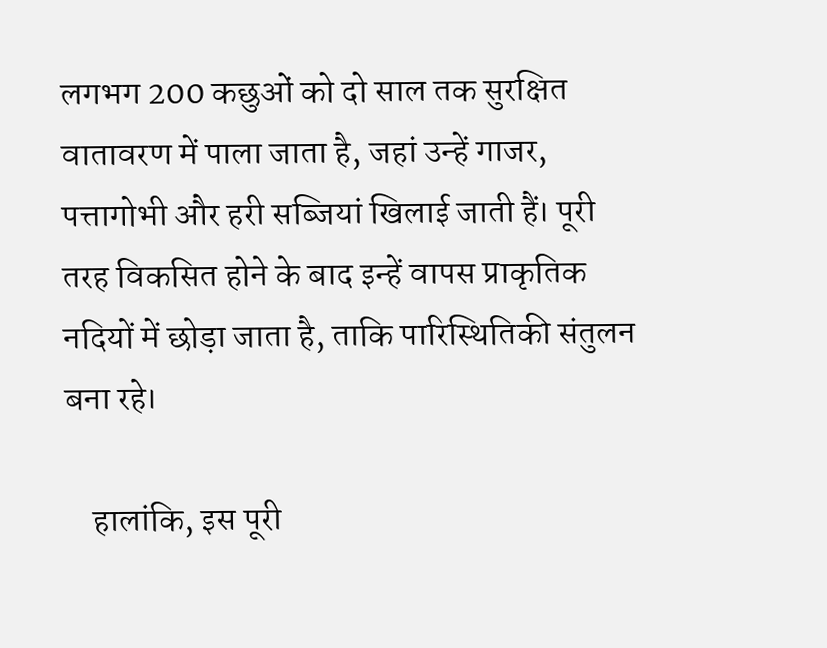लगभग 200 कछुओं को दो साल तक सुरक्षित वातावरण में पाला जाता है, जहां उन्हें गाजर, पत्तागोभी और हरी सब्जियां खिलाई जाती हैं। पूरी तरह विकसित होने के बाद इन्हें वापस प्राकृतिक नदियों में छोड़ा जाता है, ताकि पारिस्थितिकी संतुलन बना रहे।

    हालांकि, इस पूरी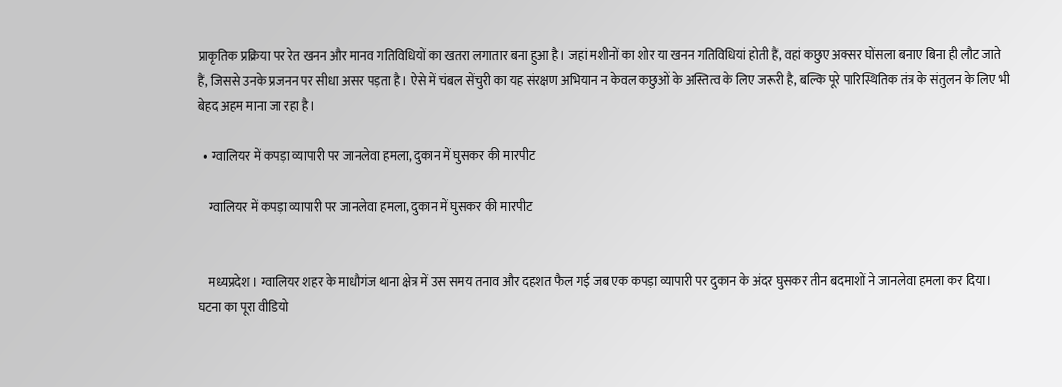प्राकृतिक प्रक्रिया पर रेत खनन और मानव गतिविधियों का खतरा लगातार बना हुआ है। जहां मशीनों का शोर या खनन गतिविधियां होती हैं, वहां कछुए अक्सर घोंसला बनाए बिना ही लौट जाते हैं, जिससे उनके प्रजनन पर सीधा असर पड़ता है। ऐसे में चंबल सेंचुरी का यह संरक्षण अभियान न केवल कछुओं के अस्तित्व के लिए जरूरी है, बल्कि पूरे पारिस्थितिक तंत्र के संतुलन के लिए भी बेहद अहम माना जा रहा है।

  • ग्वालियर में कपड़ा व्यापारी पर जानलेवा हमला, दुकान में घुसकर की मारपीट

    ग्वालियर में कपड़ा व्यापारी पर जानलेवा हमला, दुकान में घुसकर की मारपीट


    मध्यप्रदेश । ग्वालियर शहर के माधौगंज थाना क्षेत्र में उस समय तनाव और दहशत फैल गई जब एक कपड़ा व्यापारी पर दुकान के अंदर घुसकर तीन बदमाशों ने जानलेवा हमला कर दिया। घटना का पूरा वीडियो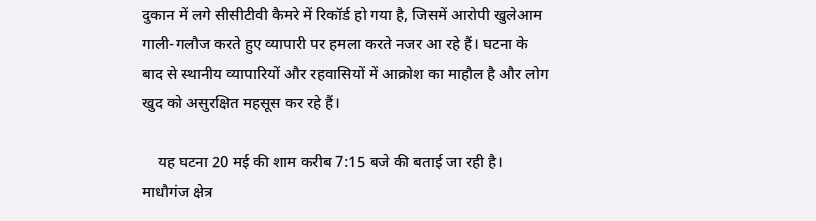दुकान में लगे सीसीटीवी कैमरे में रिकॉर्ड हो गया है, जिसमें आरोपी खुलेआम गाली-गलौज करते हुए व्यापारी पर हमला करते नजर आ रहे हैं। घटना के बाद से स्थानीय व्यापारियों और रहवासियों में आक्रोश का माहौल है और लोग खुद को असुरक्षित महसूस कर रहे हैं।

    यह घटना 20 मई की शाम करीब 7:15 बजे की बताई जा रही है। माधौगंज क्षेत्र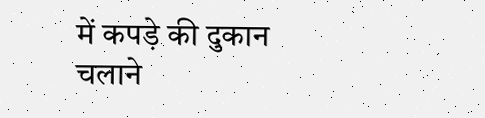में कपड़े की दुकान चलाने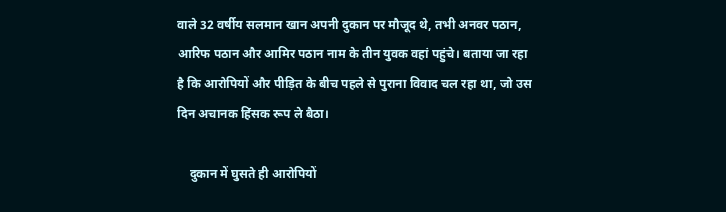वाले 32 वर्षीय सलमान खान अपनी दुकान पर मौजूद थे, तभी अनवर पठान, आरिफ पठान और आमिर पठान नाम के तीन युवक वहां पहुंचे। बताया जा रहा है कि आरोपियों और पीड़ित के बीच पहले से पुराना विवाद चल रहा था, जो उस दिन अचानक हिंसक रूप ले बैठा।

    दुकान में घुसते ही आरोपियों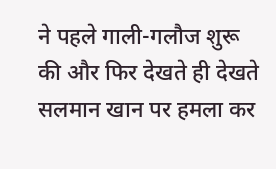ने पहले गाली-गलौज शुरू की और फिर देखते ही देखते सलमान खान पर हमला कर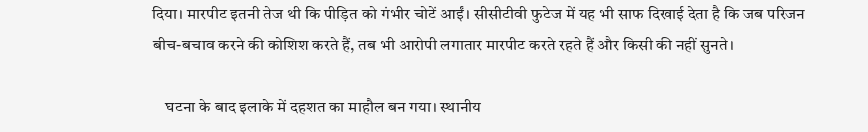दिया। मारपीट इतनी तेज थी कि पीड़ित को गंभीर चोटें आईं। सीसीटीवी फुटेज में यह भी साफ दिखाई देता है कि जब परिजन बीच-बचाव करने की कोशिश करते हैं, तब भी आरोपी लगातार मारपीट करते रहते हैं और किसी की नहीं सुनते।

    घटना के बाद इलाके में दहशत का माहौल बन गया। स्थानीय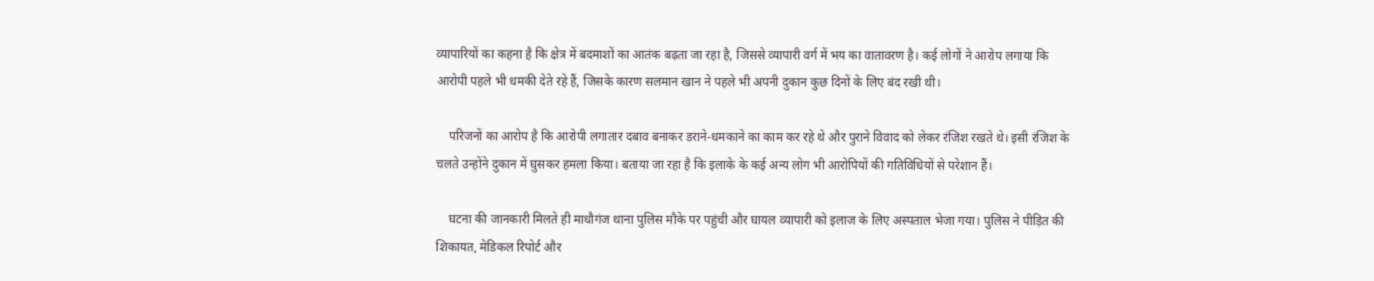व्यापारियों का कहना है कि क्षेत्र में बदमाशों का आतंक बढ़ता जा रहा है, जिससे व्यापारी वर्ग में भय का वातावरण है। कई लोगों ने आरोप लगाया कि आरोपी पहले भी धमकी देते रहे हैं, जिसके कारण सलमान खान ने पहले भी अपनी दुकान कुछ दिनों के लिए बंद रखी थी।

    परिजनों का आरोप है कि आरोपी लगातार दबाव बनाकर डराने-धमकाने का काम कर रहे थे और पुराने विवाद को लेकर रंजिश रखते थे। इसी रंजिश के चलते उन्होंने दुकान में घुसकर हमला किया। बताया जा रहा है कि इलाके के कई अन्य लोग भी आरोपियों की गतिविधियों से परेशान हैं।

    घटना की जानकारी मिलते ही माधौगंज थाना पुलिस मौके पर पहुंची और घायल व्यापारी को इलाज के लिए अस्पताल भेजा गया। पुलिस ने पीड़ित की शिकायत, मेडिकल रिपोर्ट और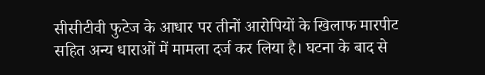सीसीटीवी फुटेज के आधार पर तीनों आरोपियों के खिलाफ मारपीट सहित अन्य धाराओं में मामला दर्ज कर लिया है। घटना के बाद से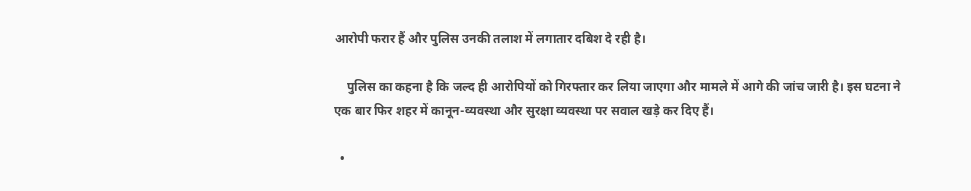आरोपी फरार हैं और पुलिस उनकी तलाश में लगातार दबिश दे रही है।

    पुलिस का कहना है कि जल्द ही आरोपियों को गिरफ्तार कर लिया जाएगा और मामले में आगे की जांच जारी है। इस घटना ने एक बार फिर शहर में कानून-व्यवस्था और सुरक्षा व्यवस्था पर सवाल खड़े कर दिए हैं।

  •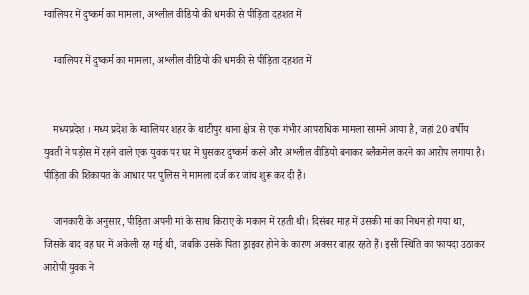ग्वालियर में दुष्कर्म का मामला, अश्लील वीडियो की धमकी से पीड़िता दहशत में

    ग्वालियर में दुष्कर्म का मामला, अश्लील वीडियो की धमकी से पीड़िता दहशत में


    मध्यप्रदेश । मध्य प्रदेश के ग्वालियर शहर के थाटीपुर थाना क्षेत्र से एक गंभीर आपराधिक मामला सामने आया है, जहां 20 वर्षीय युवती ने पड़ोस में रहने वाले एक युवक पर घर में घुसकर दुष्कर्म करने और अश्लील वीडियो बनाकर ब्लैकमेल करने का आरोप लगाया है। पीड़िता की शिकायत के आधार पर पुलिस ने मामला दर्ज कर जांच शुरू कर दी है।

    जानकारी के अनुसार, पीड़िता अपनी मां के साथ किराए के मकान में रहती थी। दिसंबर माह में उसकी मां का निधन हो गया था, जिसके बाद वह घर में अकेली रह गई थी, जबकि उसके पिता ड्राइवर होने के कारण अक्सर बाहर रहते हैं। इसी स्थिति का फायदा उठाकर आरोपी युवक ने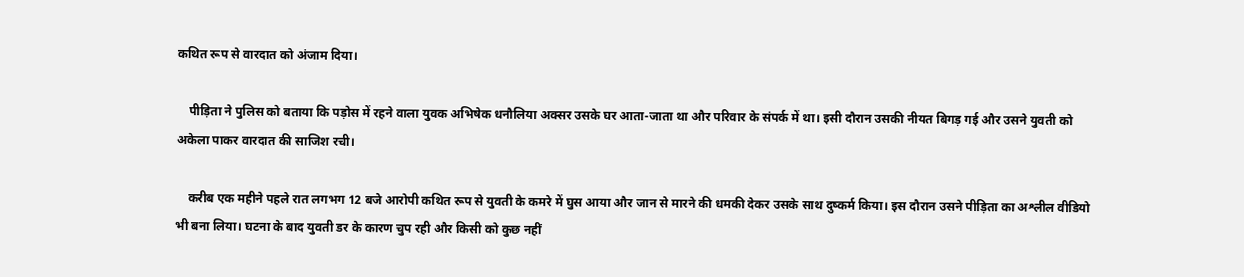कथित रूप से वारदात को अंजाम दिया।

    पीड़िता ने पुलिस को बताया कि पड़ोस में रहने वाला युवक अभिषेक धनौलिया अक्सर उसके घर आता-जाता था और परिवार के संपर्क में था। इसी दौरान उसकी नीयत बिगड़ गई और उसने युवती को अकेला पाकर वारदात की साजिश रची।

    करीब एक महीने पहले रात लगभग 12 बजे आरोपी कथित रूप से युवती के कमरे में घुस आया और जान से मारने की धमकी देकर उसके साथ दुष्कर्म किया। इस दौरान उसने पीड़िता का अश्लील वीडियो भी बना लिया। घटना के बाद युवती डर के कारण चुप रही और किसी को कुछ नहीं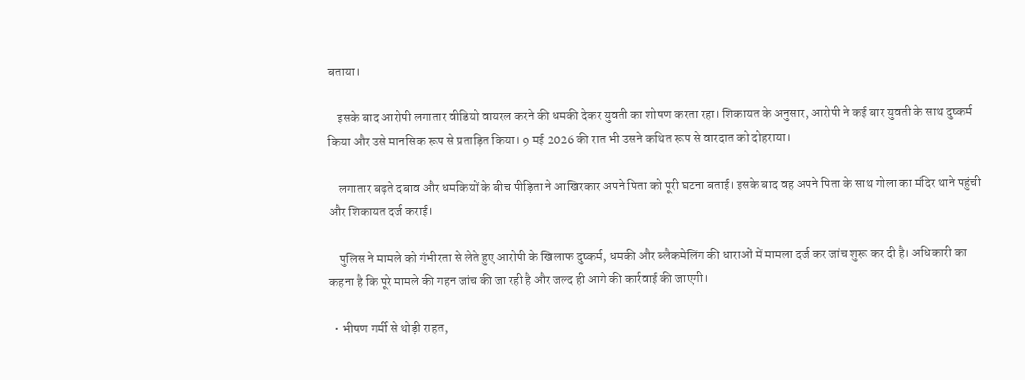बताया।

    इसके बाद आरोपी लगातार वीडियो वायरल करने की धमकी देकर युवती का शोषण करता रहा। शिकायत के अनुसार, आरोपी ने कई बार युवती के साथ दुष्कर्म किया और उसे मानसिक रूप से प्रताड़ित किया। 9 मई 2026 की रात भी उसने कथित रूप से वारदात को दोहराया।

    लगातार बढ़ते दबाव और धमकियों के बीच पीड़िता ने आखिरकार अपने पिता को पूरी घटना बताई। इसके बाद वह अपने पिता के साथ गोला का मंदिर थाने पहुंची और शिकायत दर्ज कराई।

    पुलिस ने मामले को गंभीरता से लेते हुए आरोपी के खिलाफ दुष्कर्म, धमकी और ब्लैकमेलिंग की धाराओं में मामला दर्ज कर जांच शुरू कर दी है। अधिकारी का कहना है कि पूरे मामले की गहन जांच की जा रही है और जल्द ही आगे की कार्रवाई की जाएगी।

  • भीषण गर्मी से थोड़ी राहत,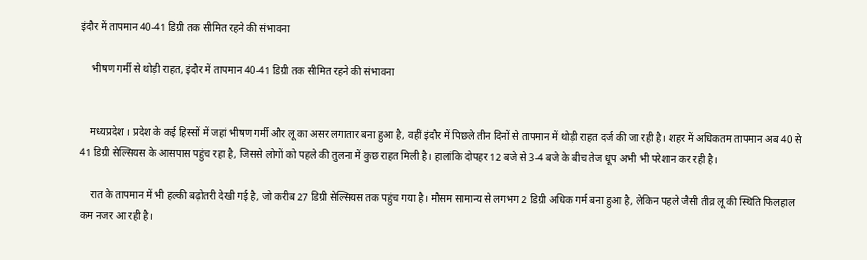इंदौर में तापमान 40-41 डिग्री तक सीमित रहने की संभावना

    भीषण गर्मी से थोड़ी राहत, इंदौर में तापमान 40-41 डिग्री तक सीमित रहने की संभावना


    मध्यप्रदेश । प्रदेश के कई हिस्सों में जहां भीषण गर्मी और लू का असर लगातार बना हुआ है, वहीं इंदौर में पिछले तीन दिनों से तापमान में थोड़ी राहत दर्ज की जा रही है। शहर में अधिकतम तापमान अब 40 से 41 डिग्री सेल्सियस के आसपास पहुंच रहा है, जिससे लोगों को पहले की तुलना में कुछ राहत मिली है। हालांकि दोपहर 12 बजे से 3-4 बजे के बीच तेज धूप अभी भी परेशान कर रही है।

    रात के तापमान में भी हल्की बढ़ोतरी देखी गई है, जो करीब 27 डिग्री सेल्सियस तक पहुंच गया है। मौसम सामान्य से लगभग 2 डिग्री अधिक गर्म बना हुआ है, लेकिन पहले जैसी तीव्र लू की स्थिति फिलहाल कम नजर आ रही है।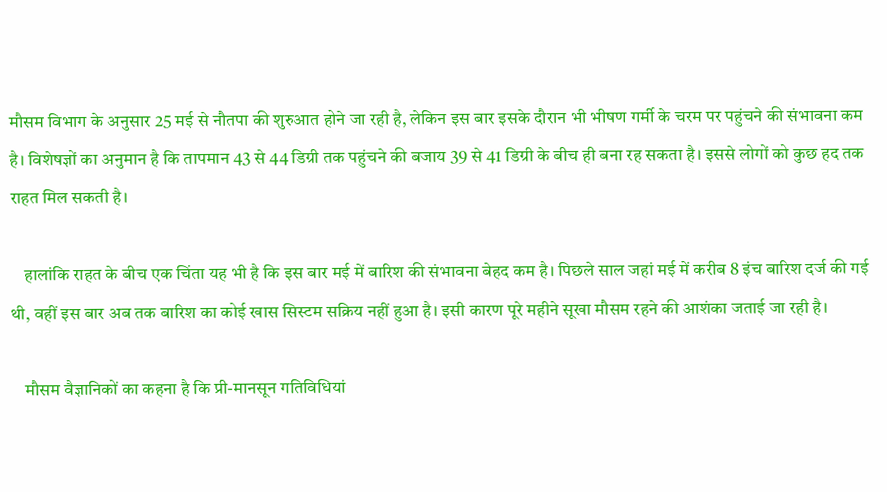मौसम विभाग के अनुसार 25 मई से नौतपा की शुरुआत होने जा रही है, लेकिन इस बार इसके दौरान भी भीषण गर्मी के चरम पर पहुंचने की संभावना कम है। विशेषज्ञों का अनुमान है कि तापमान 43 से 44 डिग्री तक पहुंचने की बजाय 39 से 41 डिग्री के बीच ही बना रह सकता है। इससे लोगों को कुछ हद तक राहत मिल सकती है।

    हालांकि राहत के बीच एक चिंता यह भी है कि इस बार मई में बारिश की संभावना बेहद कम है। पिछले साल जहां मई में करीब 8 इंच बारिश दर्ज की गई थी, वहीं इस बार अब तक बारिश का कोई खास सिस्टम सक्रिय नहीं हुआ है। इसी कारण पूरे महीने सूखा मौसम रहने की आशंका जताई जा रही है।

    मौसम वैज्ञानिकों का कहना है कि प्री-मानसून गतिविधियां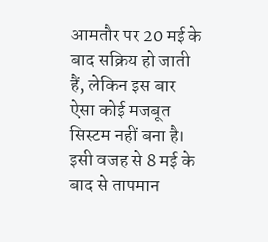आमतौर पर 20 मई के बाद सक्रिय हो जाती हैं, लेकिन इस बार ऐसा कोई मजबूत सिस्टम नहीं बना है। इसी वजह से 8 मई के बाद से तापमान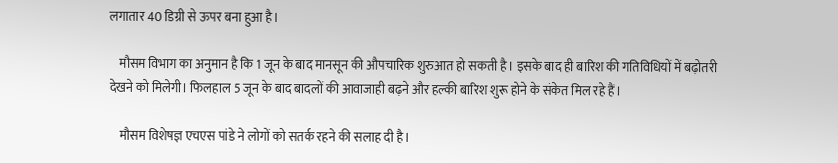लगातार 40 डिग्री से ऊपर बना हुआ है।

    मौसम विभाग का अनुमान है कि 1 जून के बाद मानसून की औपचारिक शुरुआत हो सकती है। इसके बाद ही बारिश की गतिविधियों में बढ़ोतरी देखने को मिलेगी। फिलहाल 5 जून के बाद बादलों की आवाजाही बढ़ने और हल्की बारिश शुरू होने के संकेत मिल रहे हैं।

    मौसम विशेषज्ञ एचएस पांडे ने लोगों को सतर्क रहने की सलाह दी है।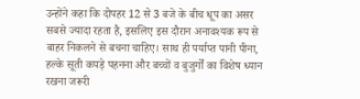उन्होंने कहा कि दोपहर 12 से 3 बजे के बीच धूप का असर सबसे ज्यादा रहता है, इसलिए इस दौरान अनावश्यक रूप से बाहर निकलने से बचना चाहिए। साथ ही पर्याप्त पानी पीना, हल्के सूती कपड़े पहनना और बच्चों व बुजुर्गों का विशेष ध्यान रखना जरूरी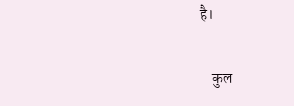है।

    कुल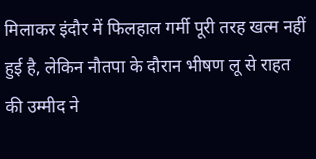मिलाकर इंदौर में फिलहाल गर्मी पूरी तरह खत्म नहीं हुई है, लेकिन नौतपा के दौरान भीषण लू से राहत की उम्मीद ने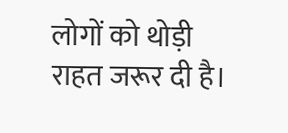लोगों को थोड़ी राहत जरूर दी है।